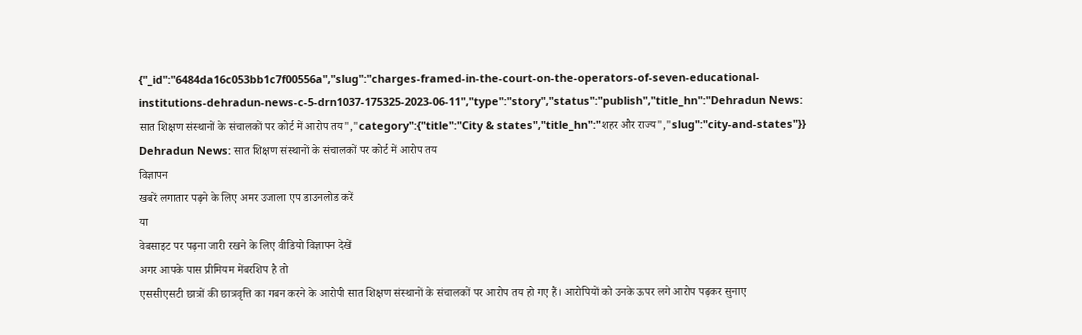{"_id":"6484da16c053bb1c7f00556a","slug":"charges-framed-in-the-court-on-the-operators-of-seven-educational-institutions-dehradun-news-c-5-drn1037-175325-2023-06-11","type":"story","status":"publish","title_hn":"Dehradun News: सात शिक्षण संस्थानों के संचालकों पर कोर्ट में आरोप तय","category":{"title":"City & states","title_hn":"शहर और राज्य","slug":"city-and-states"}}
Dehradun News: सात शिक्षण संस्थानों के संचालकों पर कोर्ट में आरोप तय
विज्ञापन
खबरें लगातार पढ़ने के लिए अमर उजाला एप डाउनलोड करें
या
वेबसाइट पर पढ़ना जारी रखने के लिए वीडियो विज्ञापन देखें
अगर आपके पास प्रीमियम मेंबरशिप है तो
एससीएसटी छात्रों की छात्रवृत्ति का गबन करने के आरोपी सात शिक्षण संस्थानों के संचालकों पर आरोप तय हो गए हैं। आरोपियों को उनके ऊपर लगे आरोप पढ़कर सुनाए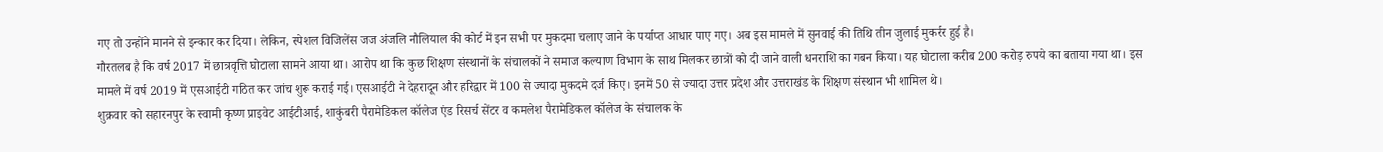गए तो उन्होंने मानने से इन्कार कर दिया। लेकिन, स्पेशल विजिलेंस जज अंजलि नौलियाल की कोर्ट में इन सभी पर मुकदमा चलाए जाने के पर्याप्त आधार पाए गए। अब इस मामले में सुनवाई की तिथि तीन जुलाई मुकर्रर हुई है।
गौरतलब है कि वर्ष 2017 में छात्रवृत्ति घोटाला सामने आया था। आरोप था कि कुछ शिक्षण संस्थानों के संचालकों ने समाज कल्याण विभाग के साथ मिलकर छात्रों को दी जाने वाली धनराशि का गबन किया। यह घोटाला करीब 200 करोड़ रुपये का बताया गया था। इस मामले में वर्ष 2019 में एसआईटी गठित कर जांच शुरू कराई गई। एसआईटी ने देहरादून और हरिद्वार में 100 से ज्यादा मुकदमे दर्ज किए। इनमें 50 से ज्यादा उत्तर प्रदेश और उत्तराखंड के शिक्षण संस्थान भी शामिल थे।
शुक्रवार को सहारनपुर के स्वामी कृष्ण प्राइवेट आईटीआई, शाकुंबरी पैरामेडिकल कॉलेज एंड रिसर्च सेंटर व कमलेश पैरामेडिकल कॉलेज के संचालक के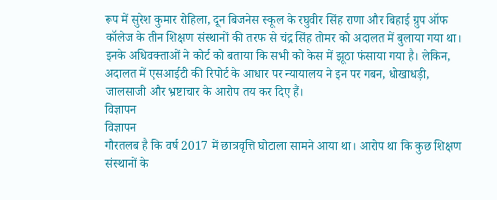रूप में सुरेश कुमार रोहिला, दून बिजनेस स्कूल के रघुवीर सिंह राणा और बिहाई ग्रुप ऑफ कॉलेज के तीन शिक्षण संस्थानों की तरफ से चंद्र सिंह तोमर को अदालत में बुलाया गया था। इनके अधिवक्ताओं ने कोर्ट को बताया कि सभी को केस में झूठा फंसाया गया है। लेकिन, अदालत में एसआईटी की रिपोर्ट के आधार पर न्यायालय ने इन पर गबन, धोखाधड़ी, जालसाजी और भ्रष्टाचार के आरोप तय कर दिए हैं।
विज्ञापन
विज्ञापन
गौरतलब है कि वर्ष 2017 में छात्रवृत्ति घोटाला सामने आया था। आरोप था कि कुछ शिक्षण संस्थानों के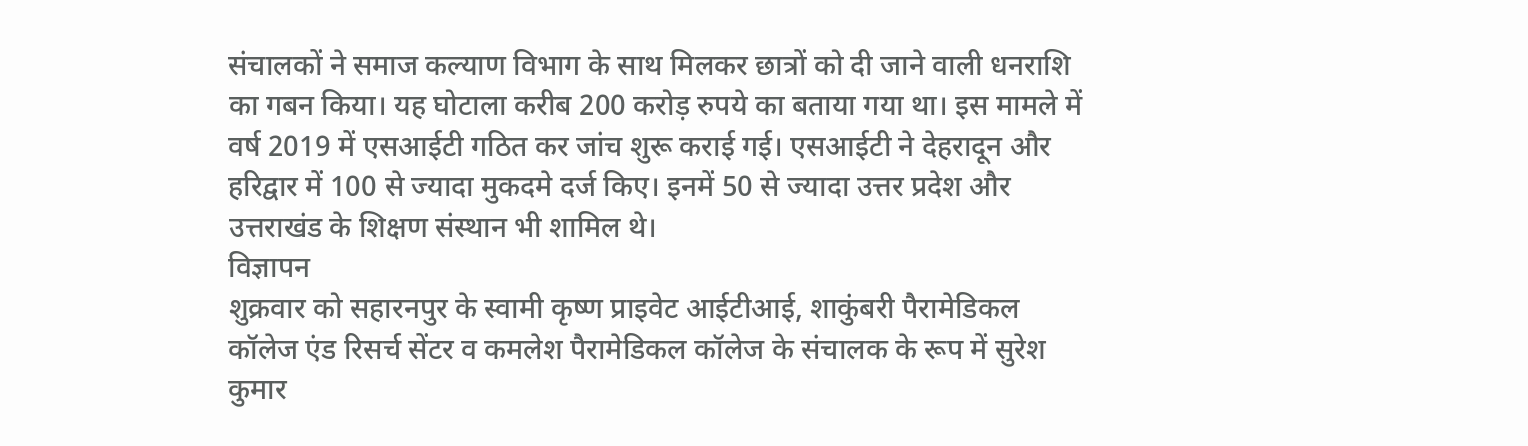संचालकों ने समाज कल्याण विभाग के साथ मिलकर छात्रों को दी जाने वाली धनराशि का गबन किया। यह घोटाला करीब 200 करोड़ रुपये का बताया गया था। इस मामले में वर्ष 2019 में एसआईटी गठित कर जांच शुरू कराई गई। एसआईटी ने देहरादून और हरिद्वार में 100 से ज्यादा मुकदमे दर्ज किए। इनमें 50 से ज्यादा उत्तर प्रदेश और उत्तराखंड के शिक्षण संस्थान भी शामिल थे।
विज्ञापन
शुक्रवार को सहारनपुर के स्वामी कृष्ण प्राइवेट आईटीआई, शाकुंबरी पैरामेडिकल कॉलेज एंड रिसर्च सेंटर व कमलेश पैरामेडिकल कॉलेज के संचालक के रूप में सुरेश कुमार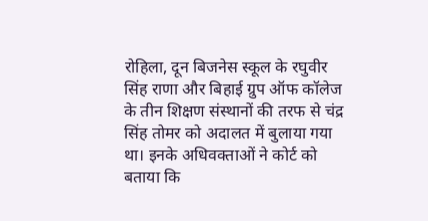रोहिला, दून बिजनेस स्कूल के रघुवीर सिंह राणा और बिहाई ग्रुप ऑफ कॉलेज के तीन शिक्षण संस्थानों की तरफ से चंद्र सिंह तोमर को अदालत में बुलाया गया था। इनके अधिवक्ताओं ने कोर्ट को बताया कि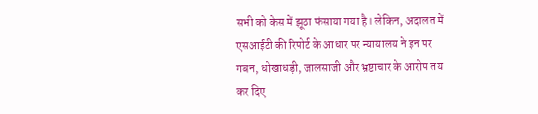सभी को केस में झूठा फंसाया गया है। लेकिन, अदालत में एसआईटी की रिपोर्ट के आधार पर न्यायालय ने इन पर गबन, धोखाधड़ी, जालसाजी और भ्रष्टाचार के आरोप तय कर दिए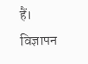हैं।
विज्ञापन